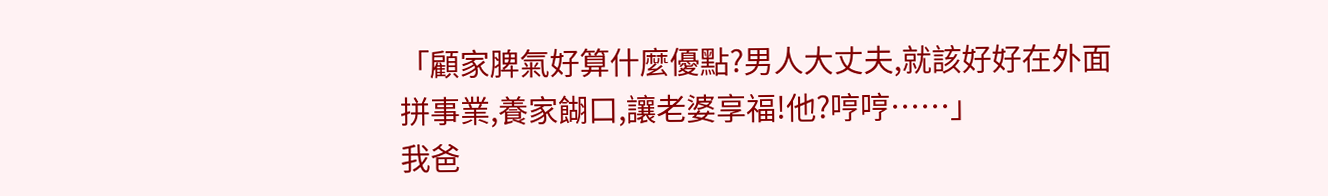「顧家脾氣好算什麼優點?男人大丈夫,就該好好在外面拼事業,養家餬口,讓老婆享福!他?哼哼……」
我爸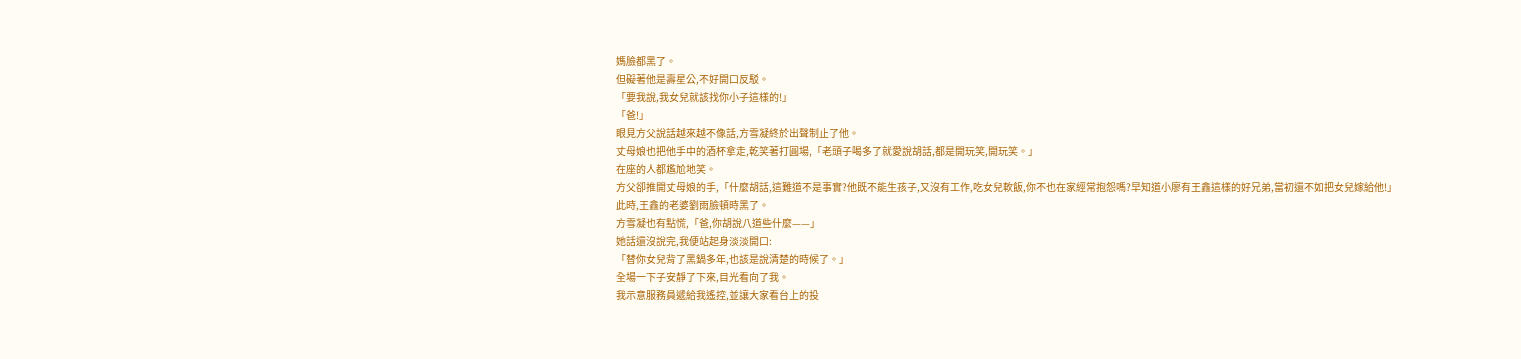媽臉都黑了。
但礙著他是壽星公,不好開口反駁。
「要我說,我女兒就該找你小子這樣的!」
「爸!」
眼見方父說話越來越不像話,方雪凝終於出聲制止了他。
丈母娘也把他手中的酒杯拿走,乾笑著打圓場,「老頭子喝多了就愛說胡話,都是開玩笑,開玩笑。」
在座的人都尷尬地笑。
方父卻推開丈母娘的手,「什麼胡話,這難道不是事實?他既不能生孩子,又沒有工作,吃女兒軟飯,你不也在家經常抱怨嗎?早知道小廖有王鑫這樣的好兄弟,當初還不如把女兒嫁給他!」
此時,王鑫的老婆劉雨臉頓時黑了。
方雪凝也有點慌,「爸,你胡說八道些什麼——」
她話還沒說完,我便站起身淡淡開口:
「替你女兒背了黑鍋多年,也該是說清楚的時候了。」
全場一下子安靜了下來,目光看向了我。
我示意服務員遞給我遙控,並讓大家看台上的投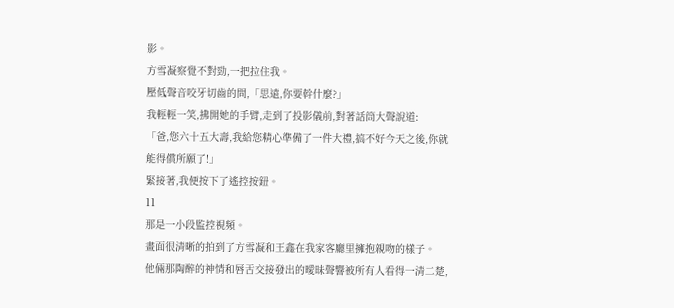影。
方雪凝察覺不對勁,一把拉住我。
壓低聲音咬牙切齒的問,「思遠,你要幹什麼?」
我輕輕一笑,拂開她的手臂,走到了投影儀前,對著話筒大聲說道:
「爸,您六十五大壽,我給您精心準備了一件大禮,搞不好今天之後,你就能得償所願了!」
緊接著,我便按下了遙控按鈕。
11
那是一小段監控視頻。
畫面很清晰的拍到了方雪凝和王鑫在我家客廳里擁抱親吻的樣子。
他倆那陶醉的神情和唇舌交接發出的曖昧聲響被所有人看得一清二楚,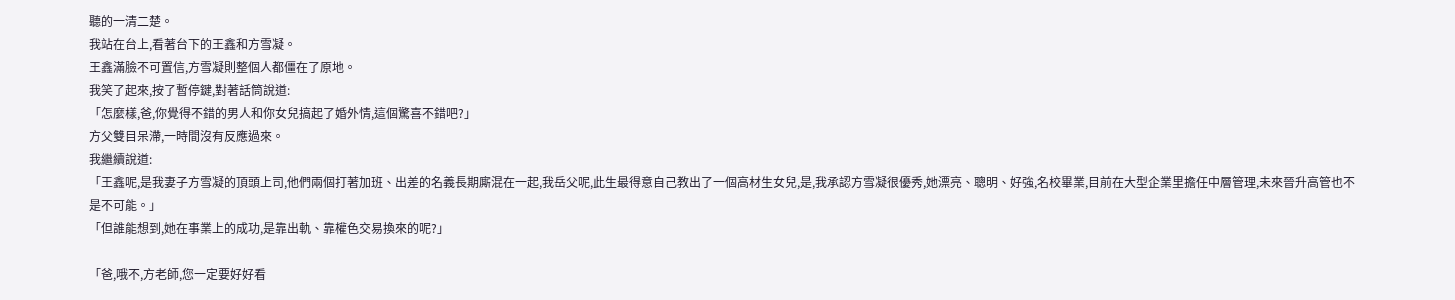聽的一清二楚。
我站在台上,看著台下的王鑫和方雪凝。
王鑫滿臉不可置信,方雪凝則整個人都僵在了原地。
我笑了起來,按了暫停鍵,對著話筒說道:
「怎麼樣,爸,你覺得不錯的男人和你女兒搞起了婚外情,這個驚喜不錯吧?」
方父雙目呆滯,一時間沒有反應過來。
我繼續說道:
「王鑫呢,是我妻子方雪凝的頂頭上司,他們兩個打著加班、出差的名義長期廝混在一起,我岳父呢,此生最得意自己教出了一個高材生女兒,是,我承認方雪凝很優秀,她漂亮、聰明、好強,名校畢業,目前在大型企業里擔任中層管理,未來晉升高管也不是不可能。」
「但誰能想到,她在事業上的成功,是靠出軌、靠權色交易換來的呢?」

「爸,哦不,方老師,您一定要好好看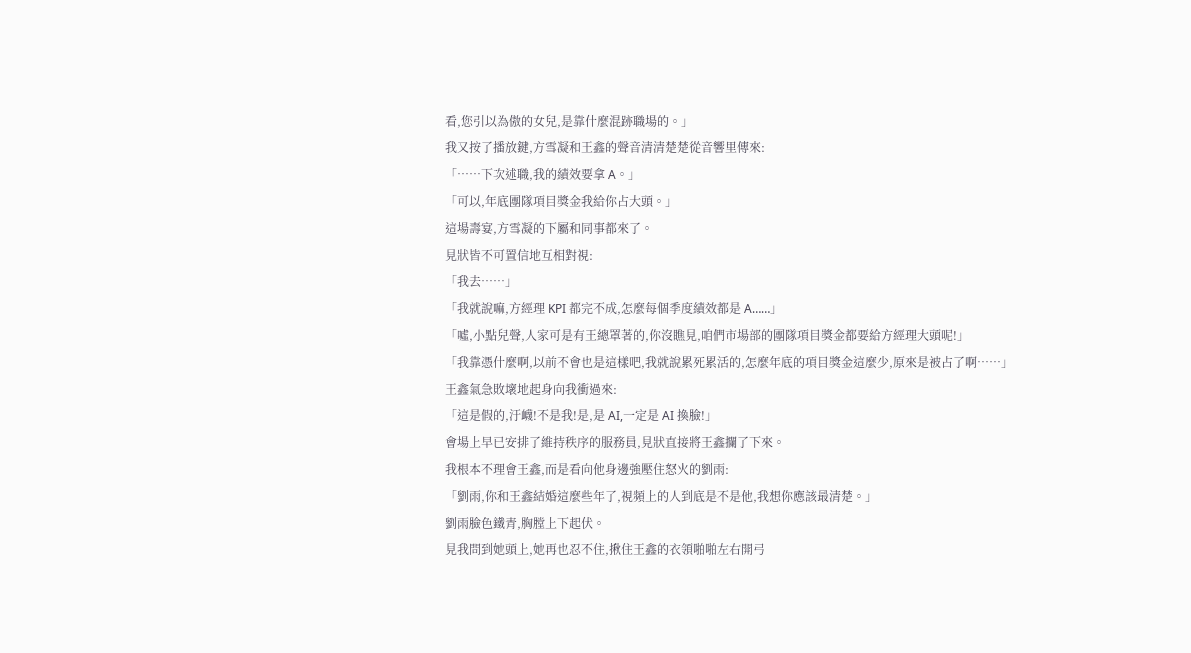看,您引以為傲的女兒,是靠什麼混跡職場的。」
我又按了播放鍵,方雪凝和王鑫的聲音清清楚楚從音響里傳來:
「……下次述職,我的績效要拿 A。」
「可以,年底團隊項目獎金我給你占大頭。」
這場壽宴,方雪凝的下屬和同事都來了。
見狀皆不可置信地互相對視:
「我去……」
「我就說嘛,方經理 KPI 都完不成,怎麼每個季度績效都是 A……」
「噓,小點兒聲,人家可是有王總罩著的,你沒瞧見,咱們市場部的團隊項目獎金都要給方經理大頭呢!」
「我靠憑什麼啊,以前不會也是這樣吧,我就說累死累活的,怎麼年底的項目獎金這麼少,原來是被占了啊……」
王鑫氣急敗壞地起身向我衝過來:
「這是假的,汙衊!不是我!是,是 AI,一定是 AI 換臉!」
會場上早已安排了維持秩序的服務員,見狀直接將王鑫攔了下來。
我根本不理會王鑫,而是看向他身邊強壓住怒火的劉雨:
「劉雨,你和王鑫結婚這麼些年了,視頻上的人到底是不是他,我想你應該最清楚。」
劉雨臉色鐵青,胸膛上下起伏。
見我問到她頭上,她再也忍不住,揪住王鑫的衣領啪啪左右開弓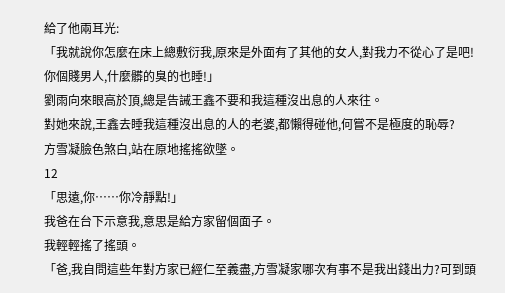給了他兩耳光:
「我就說你怎麼在床上總敷衍我,原來是外面有了其他的女人,對我力不從心了是吧!你個賤男人,什麼髒的臭的也睡!」
劉雨向來眼高於頂,總是告誡王鑫不要和我這種沒出息的人來往。
對她來說,王鑫去睡我這種沒出息的人的老婆,都懶得碰他,何嘗不是極度的恥辱?
方雪凝臉色煞白,站在原地搖搖欲墜。
12
「思遠,你……你冷靜點!」
我爸在台下示意我,意思是給方家留個面子。
我輕輕搖了搖頭。
「爸,我自問這些年對方家已經仁至義盡,方雪凝家哪次有事不是我出錢出力?可到頭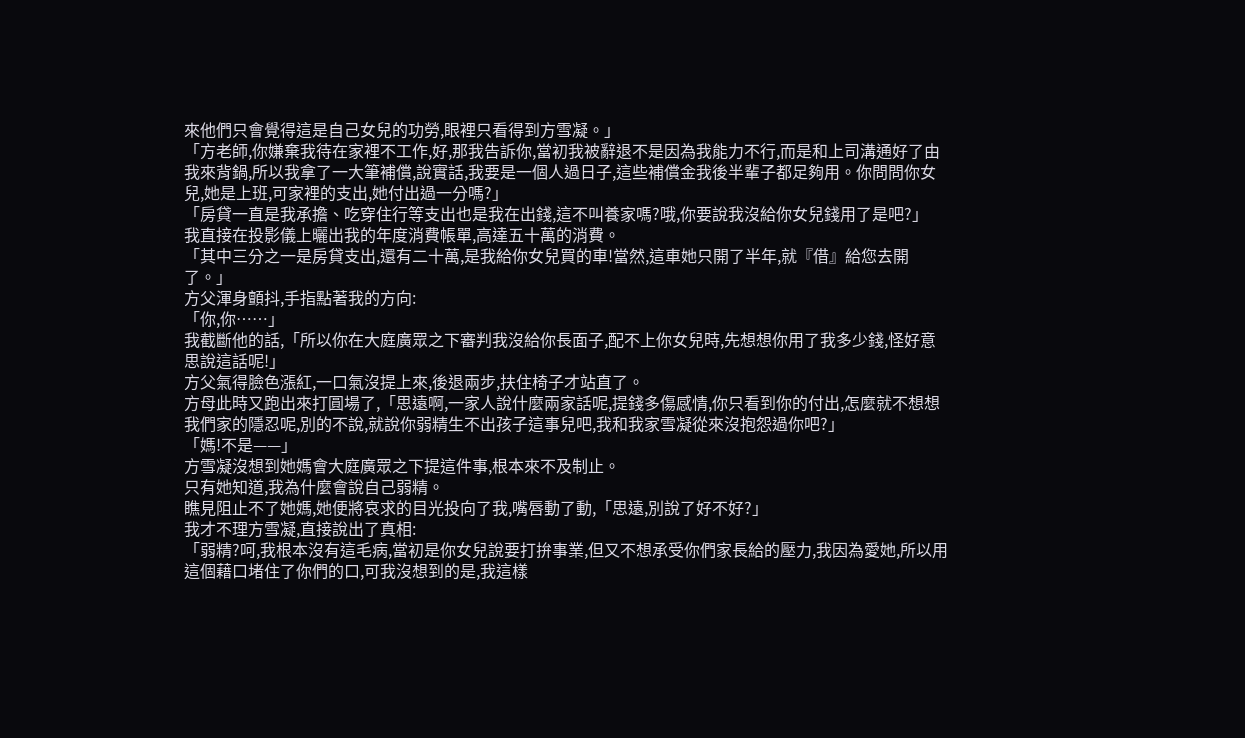來他們只會覺得這是自己女兒的功勞,眼裡只看得到方雪凝。」
「方老師,你嫌棄我待在家裡不工作,好,那我告訴你,當初我被辭退不是因為我能力不行,而是和上司溝通好了由我來背鍋,所以我拿了一大筆補償,說實話,我要是一個人過日子,這些補償金我後半輩子都足夠用。你問問你女兒,她是上班,可家裡的支出,她付出過一分嗎?」
「房貸一直是我承擔、吃穿住行等支出也是我在出錢,這不叫養家嗎?哦,你要說我沒給你女兒錢用了是吧?」
我直接在投影儀上曬出我的年度消費帳單,高達五十萬的消費。
「其中三分之一是房貸支出,還有二十萬,是我給你女兒買的車!當然,這車她只開了半年,就『借』給您去開了。」
方父渾身顫抖,手指點著我的方向:
「你,你……」
我截斷他的話,「所以你在大庭廣眾之下審判我沒給你長面子,配不上你女兒時,先想想你用了我多少錢,怪好意思說這話呢!」
方父氣得臉色漲紅,一口氣沒提上來,後退兩步,扶住椅子才站直了。
方母此時又跑出來打圓場了,「思遠啊,一家人說什麼兩家話呢,提錢多傷感情,你只看到你的付出,怎麼就不想想我們家的隱忍呢,別的不說,就說你弱精生不出孩子這事兒吧,我和我家雪凝從來沒抱怨過你吧?」
「媽!不是——」
方雪凝沒想到她媽會大庭廣眾之下提這件事,根本來不及制止。
只有她知道,我為什麼會說自己弱精。
瞧見阻止不了她媽,她便將哀求的目光投向了我,嘴唇動了動,「思遠,別說了好不好?」
我才不理方雪凝,直接說出了真相:
「弱精?呵,我根本沒有這毛病,當初是你女兒說要打拚事業,但又不想承受你們家長給的壓力,我因為愛她,所以用這個藉口堵住了你們的口,可我沒想到的是,我這樣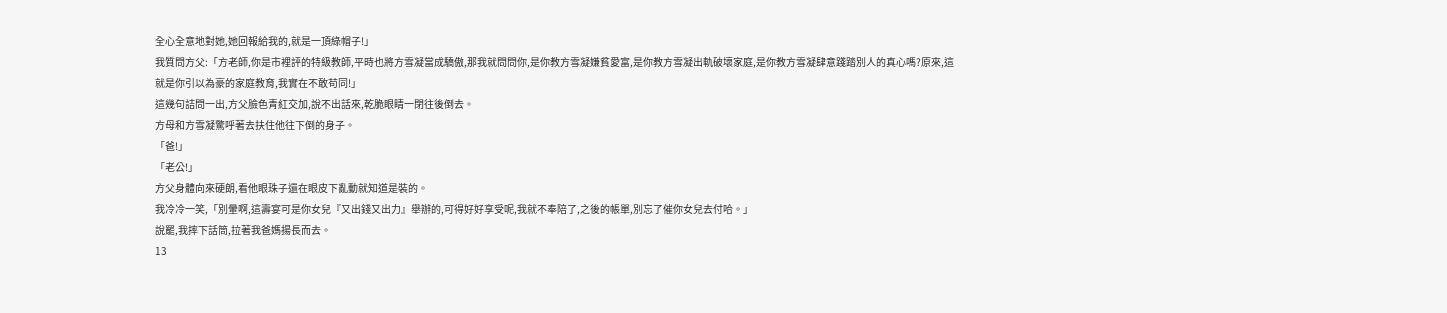全心全意地對她,她回報給我的,就是一頂綠帽子!」
我質問方父:「方老師,你是市裡評的特級教師,平時也將方雪凝當成驕傲,那我就問問你,是你教方雪凝嫌貧愛富,是你教方雪凝出軌破壞家庭,是你教方雪凝肆意踐踏別人的真心嗎?原來,這就是你引以為豪的家庭教育,我實在不敢苟同!」
這幾句詰問一出,方父臉色青紅交加,說不出話來,乾脆眼睛一閉往後倒去。
方母和方雪凝驚呼著去扶住他往下倒的身子。
「爸!」
「老公!」
方父身體向來硬朗,看他眼珠子還在眼皮下亂動就知道是裝的。
我冷冷一笑,「別暈啊,這壽宴可是你女兒『又出錢又出力』舉辦的,可得好好享受呢,我就不奉陪了,之後的帳單,別忘了催你女兒去付哈。」
說罷,我摔下話筒,拉著我爸媽揚長而去。
13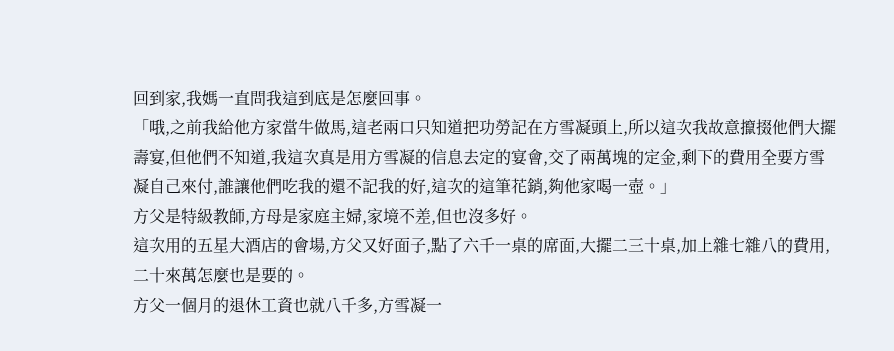回到家,我媽一直問我這到底是怎麼回事。
「哦,之前我給他方家當牛做馬,這老兩口只知道把功勞記在方雪凝頭上,所以這次我故意攛掇他們大擺壽宴,但他們不知道,我這次真是用方雪凝的信息去定的宴會,交了兩萬塊的定金,剩下的費用全要方雪凝自己來付,誰讓他們吃我的還不記我的好,這次的這筆花銷,夠他家喝一壺。」
方父是特級教師,方母是家庭主婦,家境不差,但也沒多好。
這次用的五星大酒店的會場,方父又好面子,點了六千一桌的席面,大擺二三十桌,加上雜七雜八的費用,二十來萬怎麼也是要的。
方父一個月的退休工資也就八千多,方雪凝一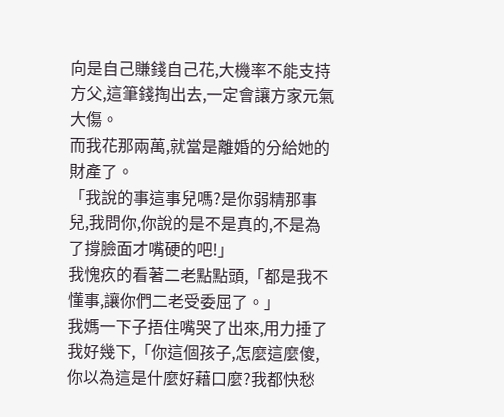向是自己賺錢自己花,大機率不能支持方父,這筆錢掏出去,一定會讓方家元氣大傷。
而我花那兩萬,就當是離婚的分給她的財產了。
「我說的事這事兒嗎?是你弱精那事兒,我問你,你說的是不是真的,不是為了撐臉面才嘴硬的吧!」
我愧疚的看著二老點點頭,「都是我不懂事,讓你們二老受委屈了。」
我媽一下子捂住嘴哭了出來,用力捶了我好幾下,「你這個孩子,怎麼這麼傻,你以為這是什麼好藉口麼?我都快愁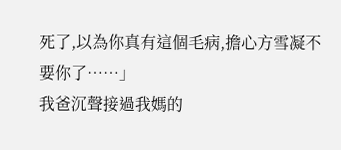死了,以為你真有這個毛病,擔心方雪凝不要你了……」
我爸沉聲接過我媽的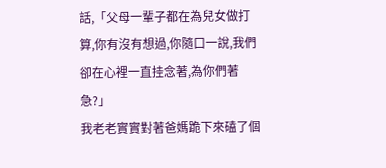話,「父母一輩子都在為兒女做打算,你有沒有想過,你隨口一說,我們卻在心裡一直挂念著,為你們著急?」
我老老實實對著爸媽跪下來磕了個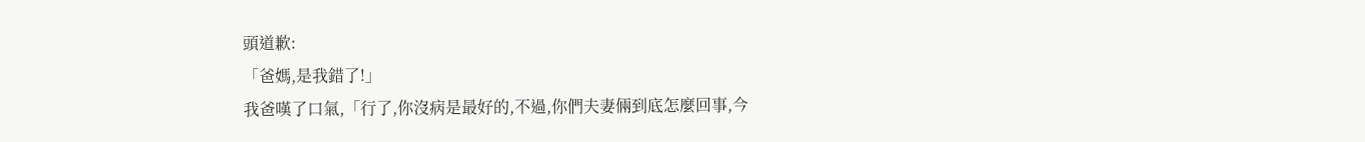頭道歉:
「爸媽,是我錯了!」
我爸嘆了口氣,「行了,你沒病是最好的,不過,你們夫妻倆到底怎麼回事,今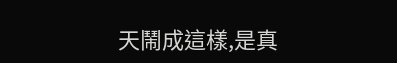天鬧成這樣,是真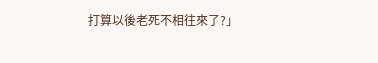打算以後老死不相往來了?」